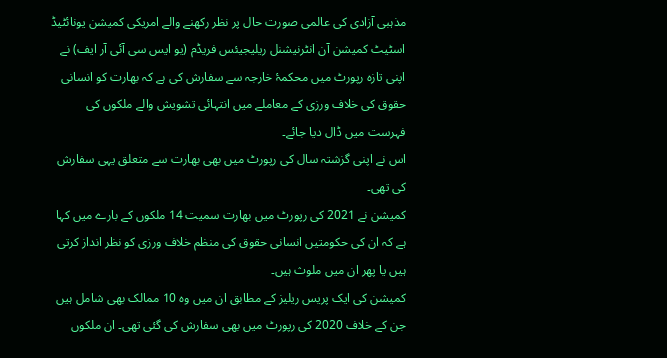مذہبی آزادی کی عالمی صورت حال پر نظر رکھنے والے امریکی کمیشن یونائٹیڈ اسٹیٹ کمیشن آن انٹرنیشنل ریلیجیئس فریڈم (یو ایس سی آئی آر ایف) نے اپنی تازہ رپورٹ میں محکمۂ خارجہ سے سفارش کی ہے کہ بھارت کو انسانی حقوق کی خلاف ورزی کے معاملے میں انتہائی تشویش والے ملکوں کی فہرست میں ڈال دیا جائے۔
اس نے اپنی گزشتہ سال کی رپورٹ میں بھی بھارت سے متعلق یہی سفارش کی تھی۔
کمیشن نے 2021 کی رپورٹ میں بھارت سمیت 14 ملکوں کے بارے میں کہا ہے کہ ان کی حکومتیں انسانی حقوق کی منظم خلاف ورزی کو نظر انداز کرتی ہیں یا پھر ان میں ملوث ہیں۔
کمیشن کی ایک پریس ریلیز کے مطابق ان میں وہ 10 ممالک بھی شامل ہیں جن کے خلاف 2020 کی رپورٹ میں بھی سفارش کی گئی تھی۔ ان ملکوں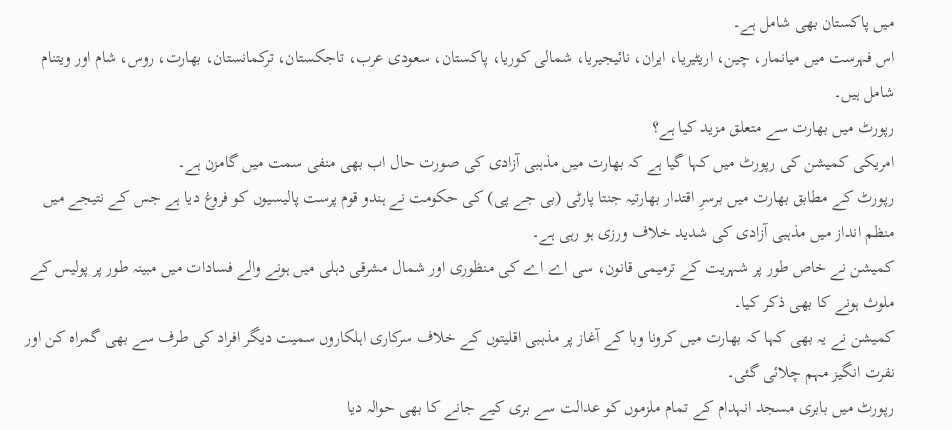میں پاکستان بھی شامل ہے۔
اس فہرست میں میانمار، چین، اریٹیریا، ایران، نائیجیریا، شمالی کوریا، پاکستان، سعودی عرب، تاجکستان، ترکمانستان، بھارت، روس، شام اور ویتنام شامل ہیں۔
رپورٹ میں بھارت سے متعلق مزید کیا ہے؟
امریکی کمیشن کی رپورٹ میں کہا گیا ہے کہ بھارت میں مذہبی آزادی کی صورت حال اب بھی منفی سمت میں گامزن ہے۔
رپورٹ کے مطابق بھارت میں برسرِ اقتدار بھارتیہ جنتا پارٹی (بی جے پی) کی حکومت نے ہندو قوم پرست پالیسیوں کو فروغ دیا ہے جس کے نتیجے میں منظم انداز میں مذہبی آزادی کی شدید خلاف ورزی ہو رہی ہے۔
کمیشن نے خاص طور پر شہریت کے ترمیمی قانون، سی اے اے کی منظوری اور شمال مشرقی دہلی میں ہونے والے فسادات میں مبینہ طور پر پولیس کے ملوث ہونے کا بھی ذکر کیا۔
کمیشن نے یہ بھی کہا کہ بھارت میں کرونا وبا کے آغاز پر مذہبی اقلیتوں کے خلاف سرکاری اہلکاروں سمیت دیگر افراد کی طرف سے بھی گمراہ کن اور نفرت انگیز مہم چلائی گئی۔
رپورٹ میں بابری مسجد انہدام کے تمام ملزموں کو عدالت سے بری کیے جانے کا بھی حوالہ دیا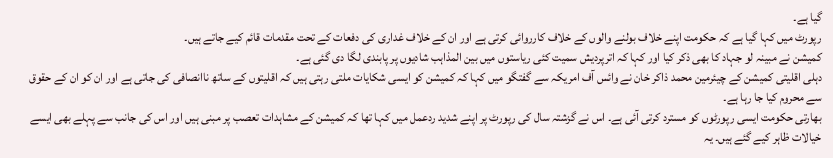گیا ہے۔
رپورٹ میں کہا گیا ہے کہ حکومت اپنے خلاف بولنے والوں کے خلاف کارروائی کرتی ہے اور ان کے خلاف غداری کی دفعات کے تحت مقدمات قائم کیے جاتے ہیں۔
کمیشن نے مبینہ لو جہاد کا بھی ذکر کیا اور کہا کہ اترپردیش سمیت کئی ریاستوں میں بین المذاہب شادیوں پر پابندی لگا دی گئی ہے۔
دہلی اقلیتی کمیشن کے چیئرمین محمد ذاکر خان نے وائس آف امریکہ سے گفتگو میں کہا کہ کمیشن کو ایسی شکایات ملتی رہتی ہیں کہ اقلیتوں کے ساتھ ناانصافی کی جاتی ہے اور ان کو ان کے حقوق سے محروم کیا جا رہا ہے۔
بھارتی حکومت ایسی رپورٹوں کو مسترد کرتی آئی ہے۔ اس نے گزشتہ سال کی رپورٹ پر اپنے شدید ردعمل میں کہا تھا کہ کمیشن کے مشاہدات تعصب پر مبنی ہیں اور اس کی جانب سے پہلے بھی ایسے خیالات ظاہر کیے گئے ہیں۔ یہ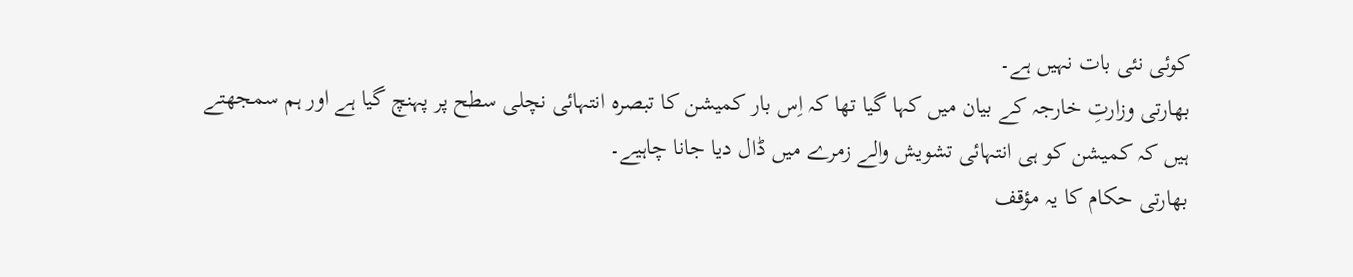کوئی نئی بات نہیں ہے۔
بھارتی وزارتِ خارجہ کے بیان میں کہا گیا تھا کہ اِس بار کمیشن کا تبصرہ انتہائی نچلی سطح پر پہنچ گیا ہے اور ہم سمجھتے ہیں کہ کمیشن کو ہی انتہائی تشویش والے زمرے میں ڈال دیا جانا چاہیے۔
بھارتی حکام کا یہ مؤقف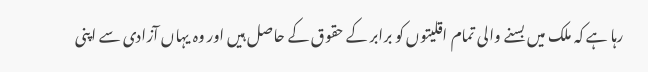رہا ہے کہ ملک میں بسنے والی تمام اقلیتوں کو برابر کے حقوق کے حاصل ہیں اور وہ یہاں آزادی سے اپنی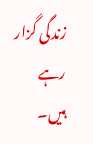زندگی گزار رہے ہیں۔